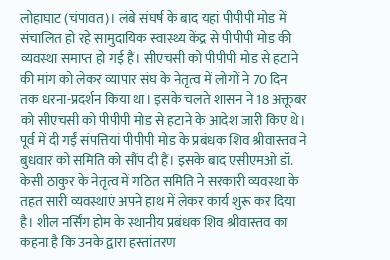लोहाघाट (चंपावत)। लंबे संघर्ष के बाद यहां पीपीपी मोड में संचालित हो रहे सामुदायिक स्वास्थ्य केंद्र से पीपीपी मोड की व्यवस्था समाप्त हो गई हैं। सीएचसी को पीपीपी मोड से हटाने की मांग को लेकर व्यापार संघ के नेतृत्व में लोगों ने 70 दिन तक धरना-प्रदर्शन किया था। इसके चलते शासन ने 18 अक्तूबर को सीएचसी को पीपीपी मोड से हटाने के आदेश जारी किए थे।
पूर्व में दी गईं संपत्तियां पीपीपी मोड के प्रबंधक शिव श्रीवास्तव ने बुधवार को समिति को सौंप दी हैं। इसके बाद एसीएमओ डॉ. केसी ठाकुर के नेतृत्व में गठित समिति ने सरकारी व्यवस्था के तहत सारी व्यवस्थाएं अपने हाथ में लेकर कार्य शुरू कर दिया है। शील नर्सिंग होम के स्थानीय प्रबंधक शिव श्रीवास्तव का कहना है कि उनके द्वारा हस्तांतरण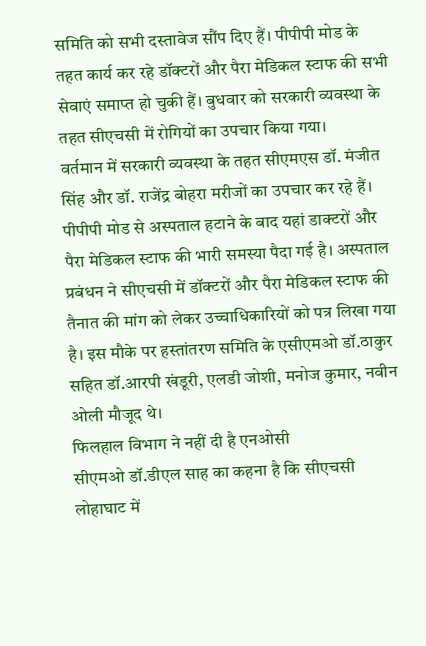समिति को सभी दस्तावेज सौंप दिए हैं। पीपीपी मोड के तहत कार्य कर रहे डॉक्टरों और पैरा मेडिकल स्टाफ की सभी सेवाएं समाप्त हो चुकी हैं। बुधवार को सरकारी व्यवस्था के तहत सीएचसी में रोगियों का उपचार किया गया।
वर्तमान में सरकारी व्यवस्था के तहत सीएमएस डॉ. मंजीत सिंह और डॉ. राजेंद्र बोहरा मरीजों का उपचार कर रहे हैं। पीपीपी मोड से अस्पताल हटाने के बाद यहां डाक्टरों और पैरा मेडिकल स्टाफ की भारी समस्या पैदा गई है। अस्पताल प्रबंधन ने सीएचसी में डॉक्टरों और पैरा मेडिकल स्टाफ की तैनात की मांग को लेकर उच्चाधिकारियों को पत्र लिखा गया है। इस मौके पर हस्तांतरण समिति के एसीएमओ डॉ.ठाकुर सहित डॉ.आरपी खंडूरी, एलडी जोशी, मनोज कुमार, नवीन ओली मौजूद थे।
फिलहाल विभाग ने नहीं दी है एनओसी
सीएमओ डॉ.डीएल साह का कहना है कि सीएचसी लोहाघाट में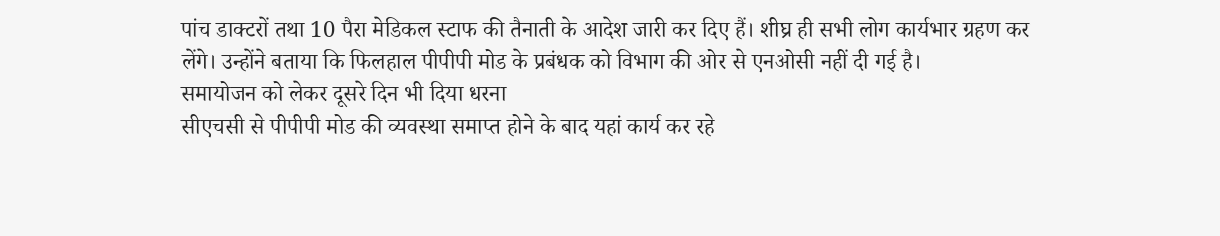पांच डाक्टरों तथा 10 पैरा मेडिकल स्टाफ की तैनाती के आदेश जारी कर दिए हैं। शीघ्र ही सभी लोग कार्यभार ग्रहण कर लेंगे। उन्होंने बताया कि फिलहाल पीपीपी मोड के प्रबंधक को विभाग की ओर से एनओसी नहीं दी गई है।
समायोजन को लेकर दूसरे दिन भी दिया धरना
सीएचसी से पीपीपी मोड की व्यवस्था समाप्त होने के बाद यहां कार्य कर रहे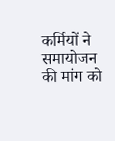कर्मियों ने समायोजन की मांग को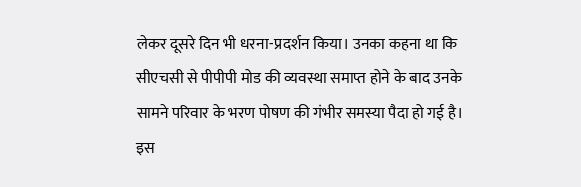लेकर दूसरे दिन भी धरना-प्रदर्शन किया। उनका कहना था कि सीएचसी से पीपीपी मोड की व्यवस्था समाप्त होने के बाद उनके सामने परिवार के भरण पोषण की गंभीर समस्या पैदा हो गई है। इस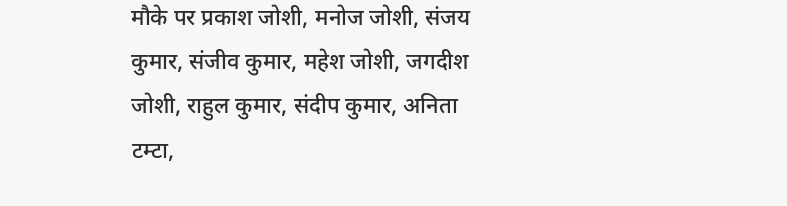मौके पर प्रकाश जोशी, मनोज जोशी, संजय कुमार, संजीव कुमार, महेश जोशी, जगदीश जोशी, राहुल कुमार, संदीप कुमार, अनिता टम्टा,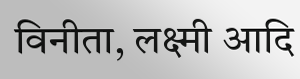विनीता, लक्ष्मी आदि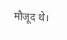मौजूद थे।